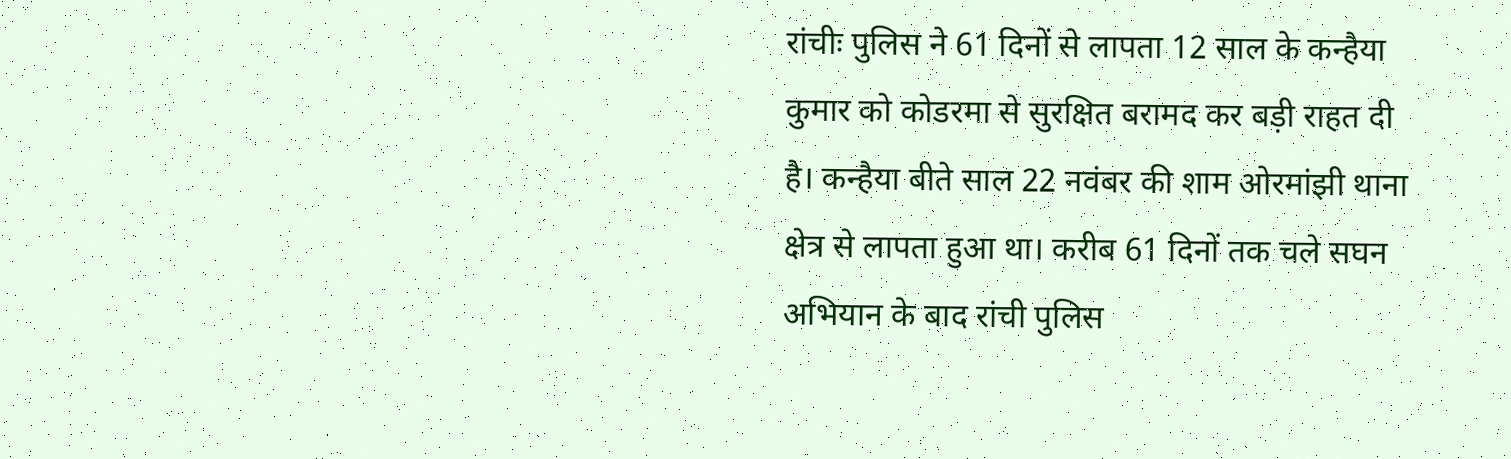रांचीः पुलिस ने 61 दिनों से लापता 12 साल के कन्हैया कुमार को कोडरमा से सुरक्षित बरामद कर बड़ी राहत दी है। कन्हैया बीते साल 22 नवंबर की शाम ओरमांझी थाना क्षेत्र से लापता हुआ था। करीब 61 दिनों तक चले सघन अभियान के बाद रांची पुलिस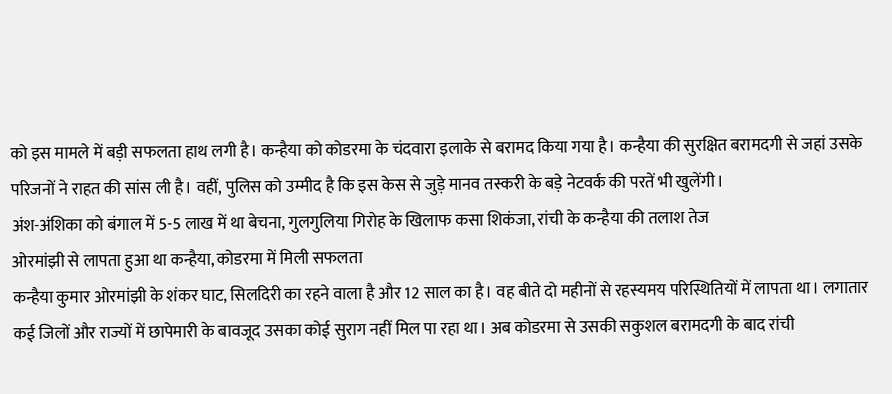को इस मामले में बड़ी सफलता हाथ लगी है। कन्हैया को कोडरमा के चंदवारा इलाके से बरामद किया गया है। कन्हैया की सुरक्षित बरामदगी से जहां उसके परिजनों ने राहत की सांस ली है। वहीं, पुलिस को उम्मीद है कि इस केस से जुड़े मानव तस्करी के बड़े नेटवर्क की परतें भी खुलेंगी।
अंश-अंशिका को बंगाल में 5-5 लाख में था बेचना, गुलगुलिया गिरोह के खिलाफ कसा शिकंजा, रांची के कन्हैया की तलाश तेज
ओरमांझी से लापता हुआ था कन्हैया, कोडरमा में मिली सफलता
कन्हैया कुमार ओरमांझी के शंकर घाट, सिलदिरी का रहने वाला है और 12 साल का है। वह बीते दो महीनों से रहस्यमय परिस्थितियों में लापता था। लगातार कई जिलों और राज्यों में छापेमारी के बावजूद उसका कोई सुराग नहीं मिल पा रहा था। अब कोडरमा से उसकी सकुशल बरामदगी के बाद रांची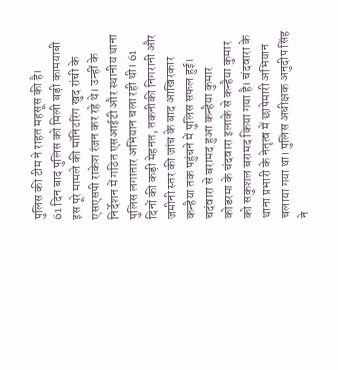पुलिस की टीम ने राहत महसूस की है।
61 दिन बाद पुलिस को मिली बड़ी कामयाबी
इस पूरे मामले की मॉनिटरिंग खुद रांची के एसएसपी राकेश रंजन कर रहे थे। उन्हीं के निर्देशन में गठित एसआईटी और स्थानीय थाना पुलिस लगातार अभियान चला रही थी। 61 दिनों की कड़ी मेहनत, तकनीकी निगरानी और जमीनी स्तर की जांच के बाद आखिरकार कन्हैया तक पहुंचने में पुलिस सफल हुई।
चदंवारा से बरामद हुआ कन्हैया कुमार
कोडरमा के चंदवारा इलाके से कन्हैया कुमार को सकुशल बरामद किया गया है। चंदवारा के थाना प्रभारी के नेतृत्व में छापेमारी अभियान चलाया गया था। पुलिस अधीक्षक अनुदीप सिंह ने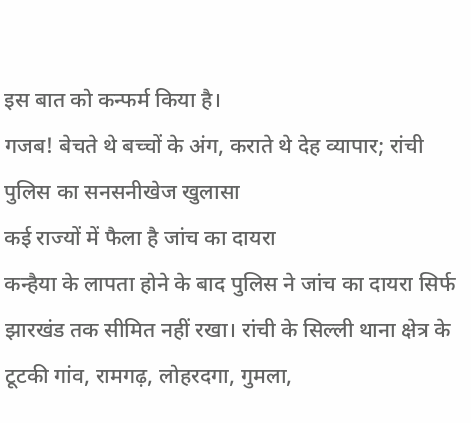इस बात को कन्फर्म किया है।
गजब! बेचते थे बच्चों के अंग, कराते थे देह व्यापार; रांची पुलिस का सनसनीखेज खुलासा
कई राज्यों में फैला है जांच का दायरा
कन्हैया के लापता होने के बाद पुलिस ने जांच का दायरा सिर्फ झारखंड तक सीमित नहीं रखा। रांची के सिल्ली थाना क्षेत्र के टूटकी गांव, रामगढ़, लोहरदगा, गुमला,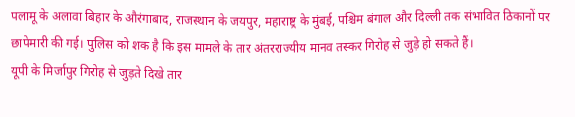पलामू के अलावा बिहार के औरंगाबाद, राजस्थान के जयपुर, महाराष्ट्र के मुंबई, पश्चिम बंगाल और दिल्ली तक संभावित ठिकानों पर छापेमारी की गई। पुलिस को शक है कि इस मामले के तार अंतरराज्यीय मानव तस्कर गिरोह से जुड़े हो सकते हैं।
यूपी के मिर्जापुर गिरोह से जुड़ते दिखे तार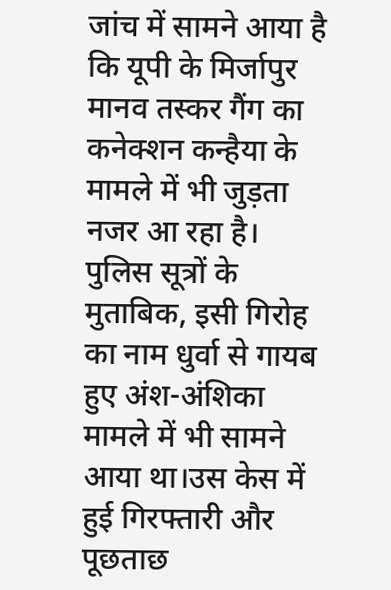जांच में सामने आया है कि यूपी के मिर्जापुर मानव तस्कर गैंग का कनेक्शन कन्हैया के मामले में भी जुड़ता नजर आ रहा है। पुलिस सूत्रों के मुताबिक, इसी गिरोह का नाम धुर्वा से गायब हुए अंश-अंशिका मामले में भी सामने आया था।उस केस में हुई गिरफ्तारी और पूछताछ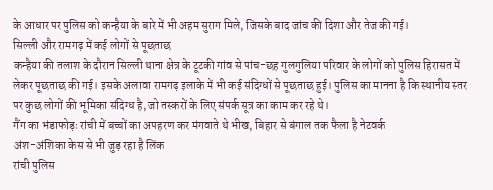के आधार पर पुलिस को कन्हैया के बारे में भी अहम सुराग मिले, जिसके बाद जांच की दिशा और तेज की गई।
सिल्ली और रामगढ़ में कई लोगों से पूछताछ
कन्हैया की तलाश के दौरान सिल्ली थाना क्षेत्र के टूटकी गांव से पांच-छह गुलगुलिया परिवार के लोगों को पुलिस हिरासत में लेकर पूछताछ की गई। इसके अलावा रामगढ़ इलाके में भी कई संदिग्धों से पूछताछ हुई। पुलिस का मानना है कि स्थानीय स्तर पर कुछ लोगों की भूमिका संदिग्ध है, जो तस्करों के लिए संपर्क सूत्र का काम कर रहे थे।
गैंग का भंडाफोड़ः रांची में बच्चों का अपहरण कर मंगवाते थे भीख, बिहार से बंगाल तक फैला है नेटवर्क
अंश-अंशिका केस से भी जुड़ रहा है लिंक
रांची पुलिस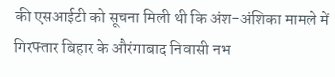की एसआईटी को सूचना मिली थी कि अंश-अंशिका मामले में गिरफ्तार बिहार के औरंगाबाद निवासी नभ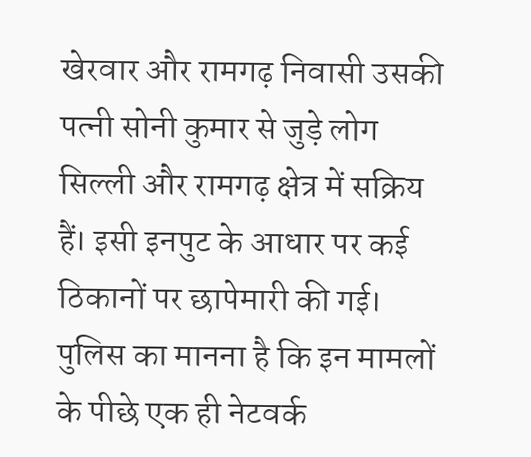खेरवार और रामगढ़ निवासी उसकी पत्नी सोनी कुमार से जुड़े लोग सिल्ली और रामगढ़ क्षेत्र में सक्रिय हैं। इसी इनपुट के आधार पर कई ठिकानों पर छापेमारी की गई। पुलिस का मानना है कि इन मामलों के पीछे एक ही नेटवर्क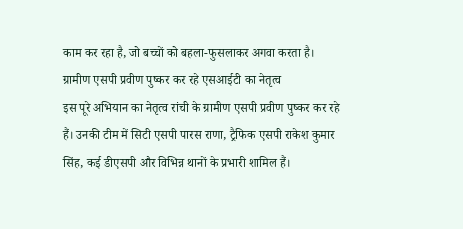काम कर रहा है, जो बच्चों को बहला-फुसलाकर अगवा करता है।
ग्रामीण एसपी प्रवीण पुष्कर कर रहे एसआईटी का नेतृत्व
इस पूरे अभियान का नेतृत्व रांची के ग्रामीण एसपी प्रवीण पुष्कर कर रहे हैं। उनकी टीम में सिटी एसपी पारस राणा, ट्रैफिक एसपी राकेश कुमार सिंह, कई डीएसपी और विभिन्न थानों के प्रभारी शामिल हैं।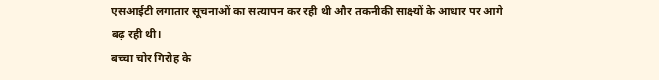एसआईटी लगातार सूचनाओं का सत्यापन कर रही थी और तकनीकी साक्ष्यों के आधार पर आगे बढ़ रही थी।
बच्चा चोर गिरोह के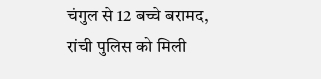चंगुल से 12 बच्चे बरामद, रांची पुलिस को मिली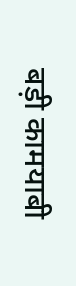बड़ी कामयाबी